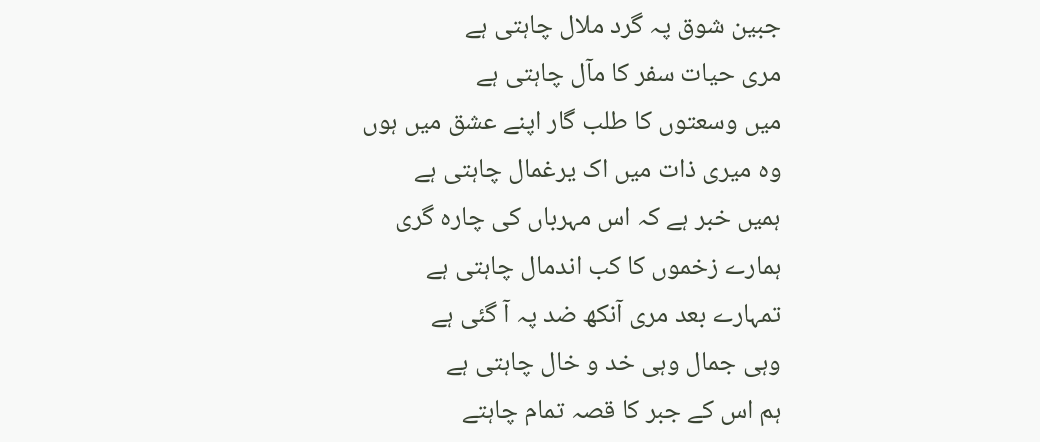جبین شوق پہ گرد ملال چاہتی ہے
مری حیات سفر کا مآل چاہتی ہے
میں وسعتوں کا طلب گار اپنے عشق میں ہوں
وہ میری ذات میں اک یرغمال چاہتی ہے
ہمیں خبر ہے کہ اس مہرباں کی چارہ گری
ہمارے زخموں کا کب اندمال چاہتی ہے
تمہارے بعد مری آنکھ ضد پہ آ گئی ہے
وہی جمال وہی خد و خال چاہتی ہے
ہم اس کے جبر کا قصہ تمام چاہتے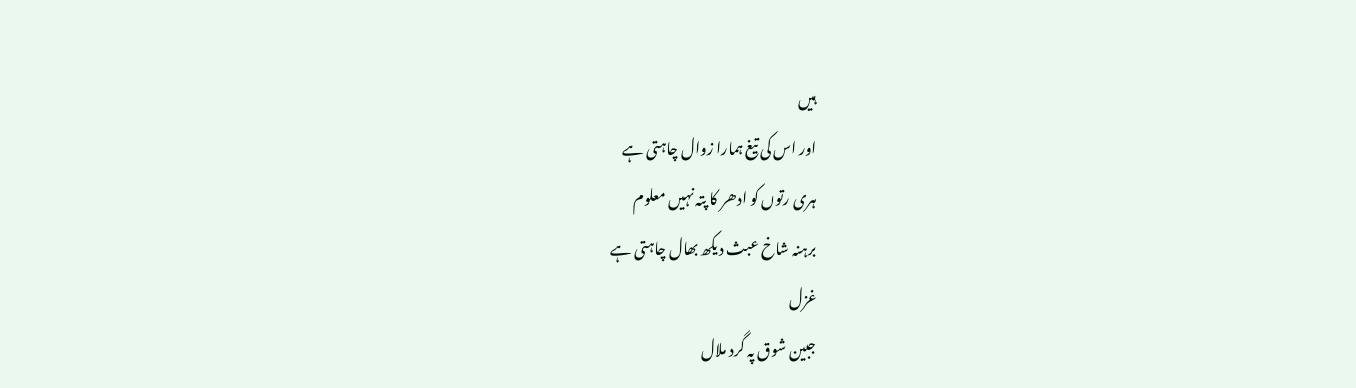ہیں
اور اس کی تیغ ہمارا زوال چاہتی ہے
ہری رتوں کو ادھر کا پتہ نہیں معلوم
برہنہ شاخ عبث دیکھ بھال چاہتی ہے
غزل
جبین شوق پہ گرد ملال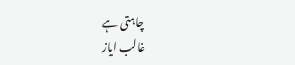چاہتی ہے
غالب ایاز